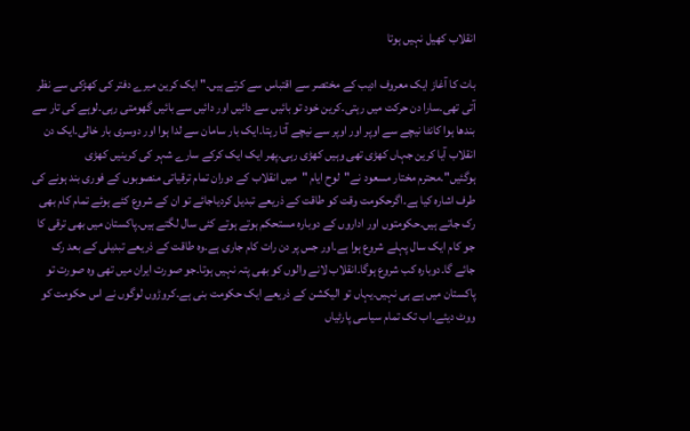انقلاب کھیل نہیں ہوتا

بات کا آغاز ایک معروف ادیب کے مختصر سے اقتباس سے کرتے ہیں۔" ایک کرین میرے دفتر کی کھڑکی سے نظر آتی تھی۔سارا دن حرکت میں رہتی۔کرین خود تو بائیں سے دائیں اور دائیں سے بائیں گھومتی رہی۔لوہے کی تار سے بندھا ہوا کانٹا نیچے سے اوپر اور اوپر سے نیچے آتا رہتا۔ایک بار سامان سے لدا ہوا اور دوسری بار خالی۔ایک دن انقلاب آیا کرین جہاں کھڑی تھی وہیں کھڑی رہی۔پھر ایک ایک کرکے سارے شہر کی کرینیں کھڑی ہوگئیں"۔محترم مختار مسعود نے"لوح ایام "میں انقلاب کے دوران تمام ترقیاتی منصوبوں کے فوری بند ہونے کی طرف اشارہ کیا ہے۔اگرحکومت وقت کو طاقت کے ذریعے تبدیل کردیاجائے تو ان کے شروع کئے ہوئے تمام کام بھی رک جاتے ہیں۔حکومتوں اور اداروں کے دوبارہ مستحکم ہوتے ہوتے کئی سال لگتے ہیں۔پاکستان میں بھی ترقی کا جو کام ایک سال پہلے شروع ہوا ہے۔اور جس پر دن رات کام جاری ہے۔وہ طاقت کے ذریعے تبدیلی کے بعد رک جائے گا۔دوبارہ کب شروع ہوگا۔انقلاب لانے والوں کو بھی پتہ نہیں ہوتا۔جو صورت ایران میں تھی وہ صورت تو پاکستان میں ہے ہی نہیں۔یہاں تو الیکشن کے ذریعے ایک حکومت بنی ہے۔کروڑوں لوگوں نے اس حکومت کو ووٹ دیئے۔اب تک تمام سیاسی پارٹیاں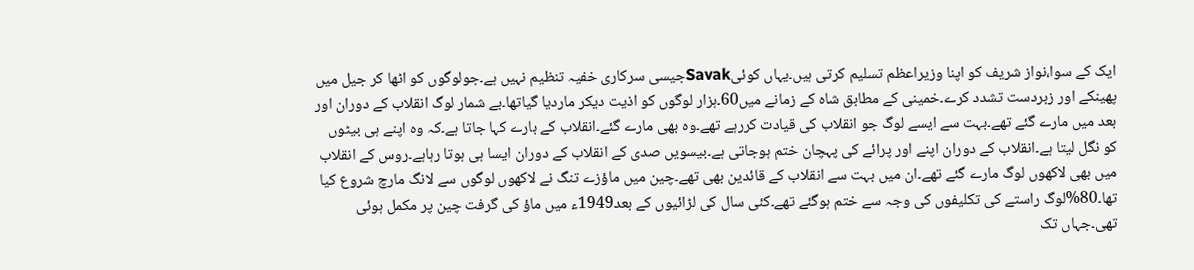ایک کے سوا،نواز شریف کو اپنا وزیراعظم تسلیم کرتی ہیں۔یہاں کوئیSavakجیسی سرکاری خفیہ تنظیم نہیں ہے۔جولوگوں کو اٹھا کر جیل میں پھینکے اور زبردست تشدد کرے۔خمینی کے مطابق شاہ کے زمانے میں60۔ہزار لوگوں کو اذیت دیکر ماردیا گیاتھا۔بے شمار لوگ انقلاب کے دوران اور بعد میں مارے گئے تھے۔بہت سے ایسے لوگ جو انقلاب کی قیادت کررہے تھے۔وہ بھی مارے گئے۔انقلاب کے بارے کہا جاتا ہے۔کہ وہ اپنے ہی بیٹوں کو نگل لیتا ہے۔انقلاب کے دوران اپنے اور پرائے کی پہچان ختم ہوجاتی ہے۔بیسویں صدی کے انقلاب کے دوران ایسا ہی ہوتا رہاہے۔روس کے انقلاب میں بھی لاکھوں لوگ مارے گئے تھے۔ان میں بہت سے انقلاب کے قائدین بھی تھے۔چین میں ماؤزے تنگ نے لاکھوں لوگوں سے لانگ مارچ شروع کیا تھا۔80%لوگ راستے کی تکلیفوں کی وجہ سے ختم ہوگئے تھے۔کئی سال کی لڑائیوں کے بعد1949ء میں ماؤ کی گرفت چین پر مکمل ہوئی تھی۔جہاں تک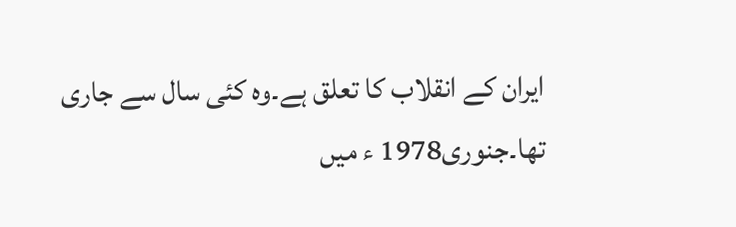ایران کے انقلاب کا تعلق ہے۔وہ کئی سال سے جاری تھا۔جنوری1978 ء میں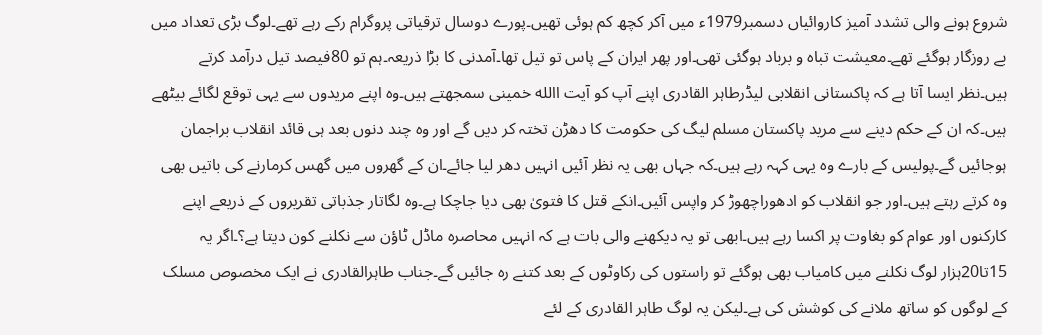شروع ہونے والی تشدد آمیز کاروائیاں دسمبر1979ء میں آکر کچھ کم ہوئی تھیں۔پورے دوسال ترقیاتی پروگرام رکے رہے تھے۔لوگ بڑی تعداد میں بے روزگار ہوگئے تھے۔معیشت تباہ و برباد ہوگئی تھی۔اور پھر ایران کے پاس تو تیل تھا۔آمدنی کا بڑا ذریعہ۔ہم تو 80فیصد تیل درآمد کرتے ہیں۔نظر ایسا آتا ہے کہ پاکستانی انقلابی لیڈرطاہر القادری اپنے آپ کو آیت االله خمینی سمجھتے ہیں۔وہ اپنے مریدوں سے یہی توقع لگائے بیٹھے ہیں۔کہ ان کے حکم دینے سے مرید پاکستان مسلم لیگ کی حکومت کا دھڑن تختہ کر دیں گے اور وہ چند دنوں بعد ہی قائد انقلاب براجمان ہوجائیں گے۔پولیس کے بارے وہ یہی کہہ رہے ہیں۔کہ جہاں بھی یہ نظر آئیں انہیں دھر لیا جائے۔ان کے گھروں میں گھس کرمارنے کی باتیں بھی وہ کرتے رہتے ہیں۔اور جو انقلاب کو ادھوراچھوڑ کر واپس آئیں۔انکے قتل کا فتویٰ بھی دیا جاچکا ہے۔وہ لگاتار جذباتی تقریروں کے ذریعے اپنے کارکنوں اور عوام کو بغاوت پر اکسا رہے ہیں۔ابھی تو یہ دیکھنے والی بات ہے کہ انہیں محاصرہ ماڈل ٹاؤن سے نکلنے کون دیتا ہے؟۔اگر یہ 15تا20ہزار لوگ نکلنے میں کامیاب بھی ہوگئے تو راستوں کی رکاوٹوں کے بعد کتنے رہ جائیں گے۔جناب طاہرالقادری نے ایک مخصوص مسلک کے لوگوں کو ساتھ ملانے کی کوشش کی ہے۔لیکن یہ لوگ طاہر القادری کے لئے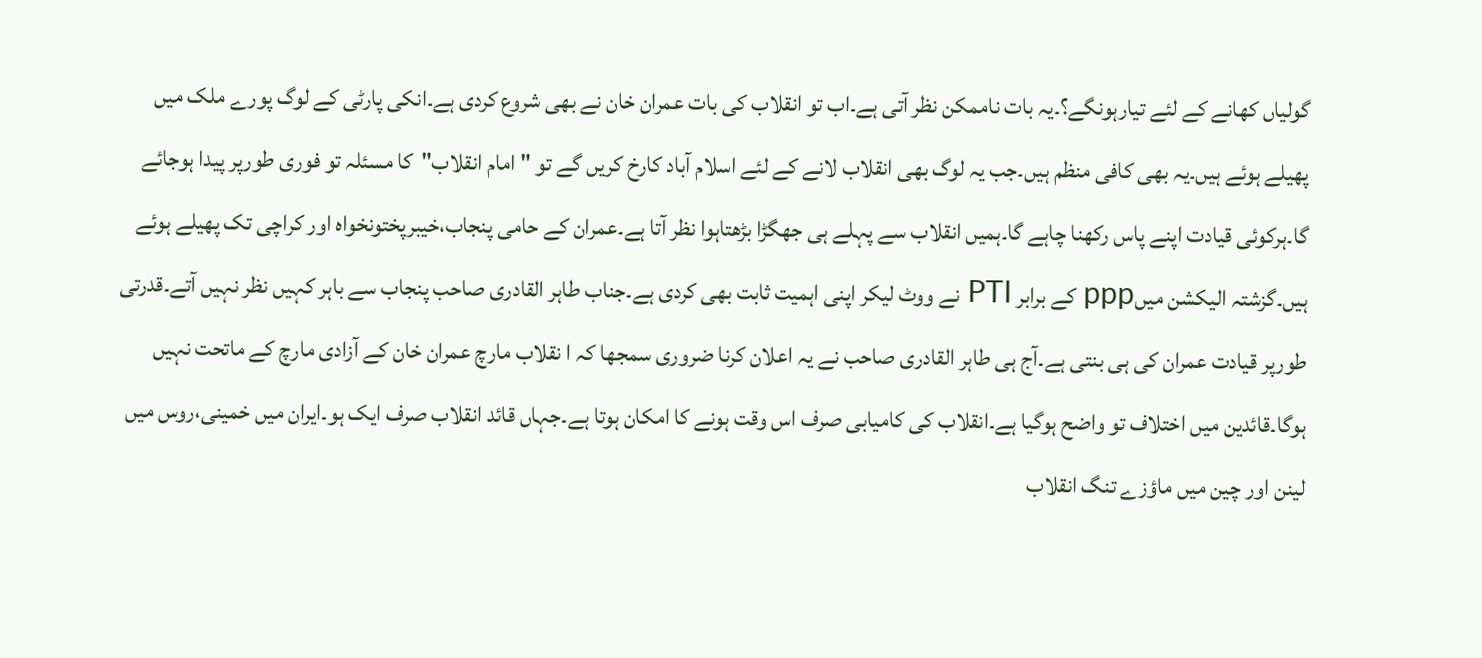گولیاں کھانے کے لئے تیارہونگے؟۔یہ بات ناممکن نظر آتی ہے۔اب تو انقلاب کی بات عمران خان نے بھی شروع کردی ہے۔انکی پارٹی کے لوگ پورے ملک میں پھیلے ہوئے ہیں۔یہ بھی کافی منظم ہیں۔جب یہ لوگ بھی انقلاب لانے کے لئے اسلام آباد کارخ کریں گے تو "امام انقلاب"کا مسئلہ تو فوری طورپر پیدا ہوجائے گا۔ہرکوئی قیادت اپنے پاس رکھنا چاہے گا۔ہمیں انقلاب سے پہلے ہی جھگڑا بڑھتاہوا نظر آتا ہے۔عمران کے حامی پنجاب،خیبرپختونخواہ اور کراچی تک پھیلے ہوئے ہیں۔گزشتہ الیکشن میںppp کے برابر PTI نے ووٹ لیکر اپنی اہمیت ثابت بھی کردی ہے۔جناب طاہر القادری صاحب پنجاب سے باہر کہیں نظر نہیں آتے۔قدرتی طورپر قیادت عمران کی ہی بنتی ہے۔آج ہی طاہر القادری صاحب نے یہ اعلان کرنا ضروری سمجھا کہ ا نقلاب مارچ عمران خان کے آزادی مارچ کے ماتحت نہیں ہوگا۔قائدین میں اختلاف تو واضح ہوگیا ہے۔انقلاب کی کامیابی صرف اس وقت ہونے کا امکان ہوتا ہے۔جہاں قائد انقلاب صرف ایک ہو۔ایران میں خمینی،روس میں لینن اور چین میں ماؤزے تنگ انقلاب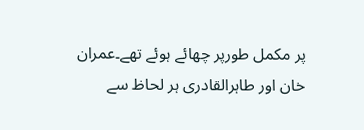پر مکمل طورپر چھائے ہوئے تھے۔عمران خان اور طاہرالقادری ہر لحاظ سے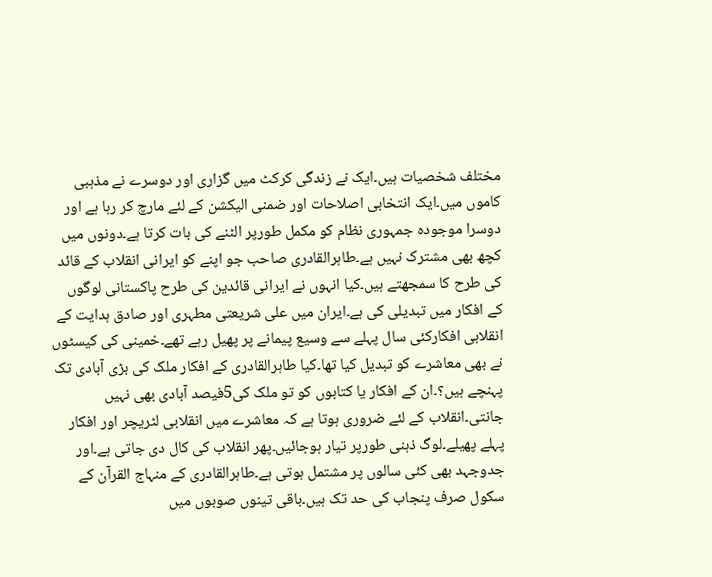مختلف شخصیات ہیں۔ایک نے زندگی کرکٹ میں گزاری اور دوسرے نے مذہبی کاموں میں۔ایک انتخابی اصلاحات اور ضمنی الیکشن کے لئے مارچ کر رہا ہے اور دوسرا موجودہ جمہوری نظام کو مکمل طورپر الٹنے کی بات کرتا ہے۔دونوں میں کچھ بھی مشترک نہیں ہے۔طاہرالقادری صاحب جو اپنے کو ایرانی انقلاب کے قائد کی طرح کا سمجھتے ہیں۔کیا انہوں نے ایرانی قائدین کی طرح پاکستانی لوگوں کے افکار میں تبدیلی کی ہے۔ایران میں علی شریعتی مطہری اور صادق ہدایت کے انقلابی افکارکئی سال پہلے سے وسیع پیمانے پر پھیل رہے تھے۔خمینی کی کیسٹوں نے بھی معاشرے کو تبدیل کیا تھا۔کیا طاہرالقادری کے افکار ملک کی بڑی آبادی تک پہنچے ہیں؟۔ان کے افکار یا کتابوں کو تو ملک کی5فیصد آبادی بھی نہیں جانتی۔انقلاب کے لئے ضروری ہوتا ہے کہ معاشرے میں انقلابی لٹریچر اور افکار پہلے پھیلے۔لوگ ذہنی طورپر تیار ہوجائیں۔پھر انقلاب کی کال دی جاتی ہے۔اور جدوجہد بھی کئی سالوں پر مشتمل ہوتی ہے۔طاہرالقادری کے منہاج القرآن کے سکول صرف پنجاب کی حد تک ہیں۔باقی تینوں صوبوں میں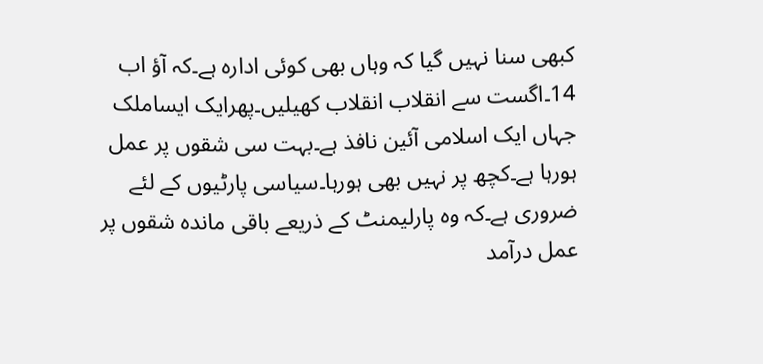کبھی سنا نہیں گیا کہ وہاں بھی کوئی ادارہ ہے۔کہ آؤ اب 14۔اگست سے انقلاب انقلاب کھیلیں۔پھرایک ایساملک جہاں ایک اسلامی آئین نافذ ہے۔بہت سی شقوں پر عمل ہورہا ہے۔کچھ پر نہیں بھی ہورہا۔سیاسی پارٹیوں کے لئے ضروری ہے۔کہ وہ پارلیمنٹ کے ذریعے باقی ماندہ شقوں پر عمل درآمد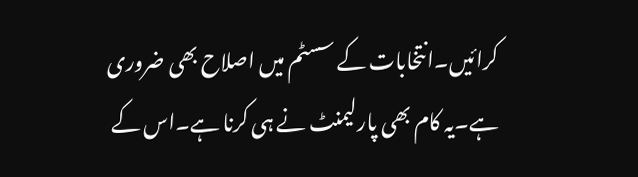کرائیں۔انتخابات کے سسٹم میں اصلاح بھی ضروری ہے۔یہ کام بھی پارلیمنٹ نے ہی کرنا ہے۔اس کے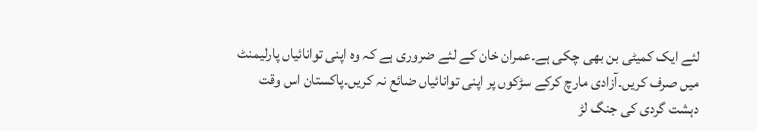لئے ایک کمیٹی بن بھی چکی ہے۔عمران خان کے لئے ضروری ہے کہ وہ اپنی توانائیاں پارلیمنٹ میں صرف کریں۔آزادی مارچ کرکے سڑکوں پر اپنی توانائیاں ضائع نہ کریں۔پاکستان اس وقت دہشت گردی کی جنگ لڑ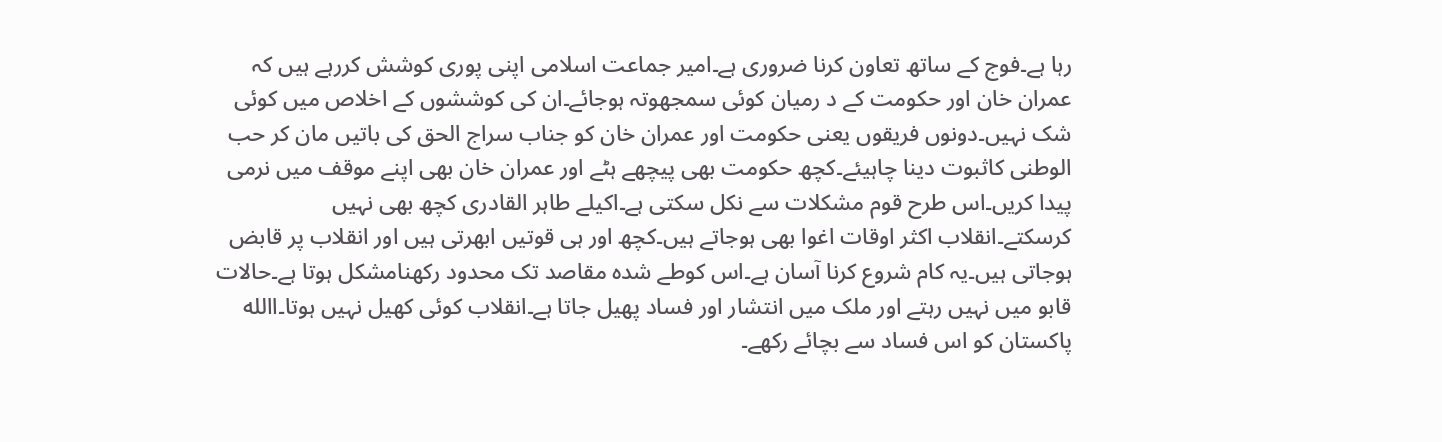رہا ہے۔فوج کے ساتھ تعاون کرنا ضروری ہے۔امیر جماعت اسلامی اپنی پوری کوشش کررہے ہیں کہ عمران خان اور حکومت کے د رمیان کوئی سمجھوتہ ہوجائے۔ان کی کوششوں کے اخلاص میں کوئی شک نہیں۔دونوں فریقوں یعنی حکومت اور عمران خان کو جناب سراج الحق کی باتیں مان کر حب الوطنی کاثبوت دینا چاہیئے۔کچھ حکومت بھی پیچھے ہٹے اور عمران خان بھی اپنے موقف میں نرمی پیدا کریں۔اس طرح قوم مشکلات سے نکل سکتی ہے۔اکیلے طاہر القادری کچھ بھی نہیں کرسکتے۔انقلاب اکثر اوقات اغوا بھی ہوجاتے ہیں۔کچھ اور ہی قوتیں ابھرتی ہیں اور انقلاب پر قابض ہوجاتی ہیں۔یہ کام شروع کرنا آسان ہے۔اس کوطے شدہ مقاصد تک محدود رکھنامشکل ہوتا ہے۔حالات قابو میں نہیں رہتے اور ملک میں انتشار اور فساد پھیل جاتا ہے۔انقلاب کوئی کھیل نہیں ہوتا۔االله پاکستان کو اس فساد سے بچائے رکھے۔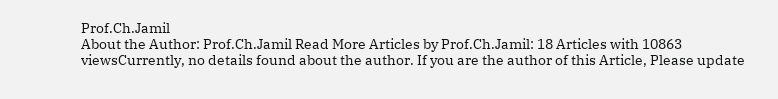Prof.Ch.Jamil
About the Author: Prof.Ch.Jamil Read More Articles by Prof.Ch.Jamil: 18 Articles with 10863 viewsCurrently, no details found about the author. If you are the author of this Article, Please update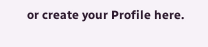or create your Profile here.